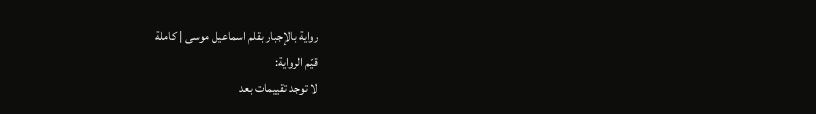رواية بالإجبار بقلم اسماعيل موسى | كاملة
قيّم الرواية:
لا توجد تقييمات بعد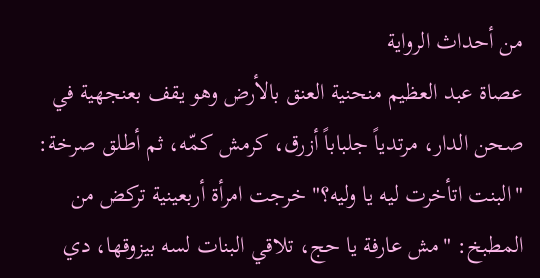من أحداث الرواية
عصاة عبد العظيم منحنية العنق بالأرض وهو يقف بعنجهية في صحن الدار، مرتدياً جلباباً أزرق، كرمش كمّه، ثم أطلق صرخة: "البنت اتأخرت ليه يا وليه؟" خرجت امرأة أربعينية تركض من المطبخ: "مش عارفة يا حج، تلاقي البنات لسه بيزوقها، دي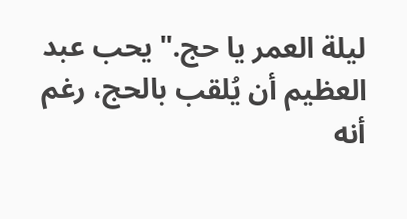ليلة العمر يا حج." يحب عبد العظيم أن يُلقب بالحج، رغم أنه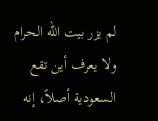لم يزر بيت الله الحرام ولا يعرف أين تقع السعودية أصلاً، إنه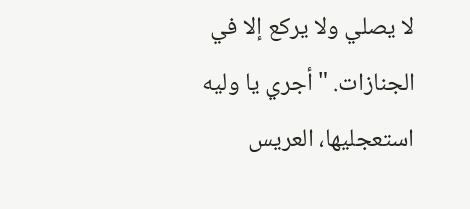لا يصلي ولا يركع إلا في الجنازات. "أجري يا وليه استعجليها، العريس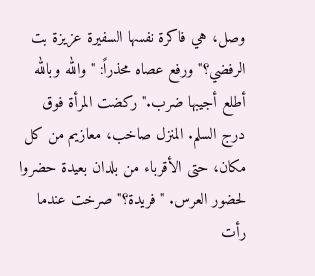وصل، هي فاكرة نفسها السفيرة عزيزة بت الرفضي؟" ورفع عصاه محذراً: "والله وبالله أطلع أجيبها ضرب." ركضت المرأة فوق درج السلم. المنزل صاخب، معازيم من كل مكان، حتى الأقرباء من بلدان بعيدة حضروا لحضور العرس. "فريدة؟" صرخت عندما رأت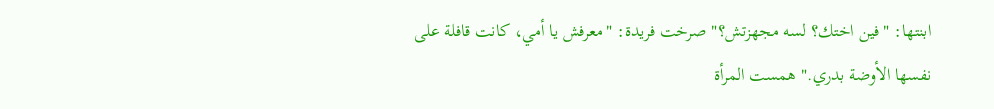ابنتها: "فين اختك؟ لسه مجهزتش؟" صرخت فريدة: "معرفش يا أمي، كانت قافلة على نفسها الأوضة بدري." همست المرأة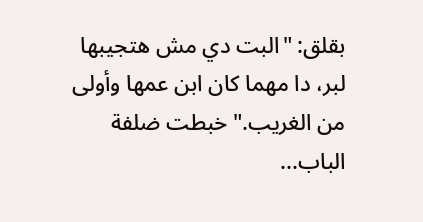بقلق: "البت دي مش هتجيبها لبر، دا مهما كان ابن عمها وأولى من الغريب." خبطت ضلفة الباب...